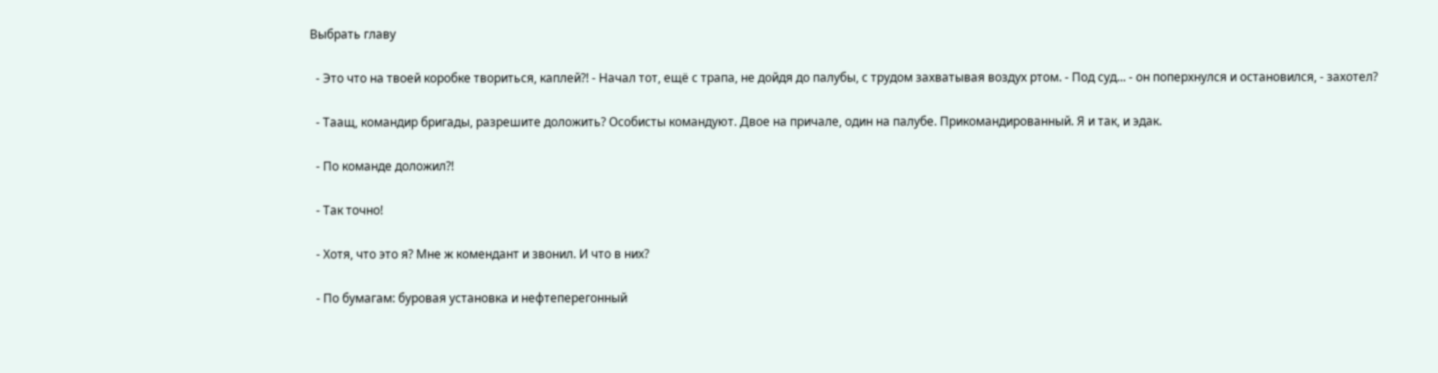Выбрать главу

  - Это что на твоей коробке твориться, каплей?! - Начал тот, ещё с трапа, не дойдя до палубы, с трудом захватывая воздух ртом. - Под суд... - он поперхнулся и остановился, - захотел?

  - Таащ, командир бригады, разрешите доложить? Особисты командуют. Двое на причале, один на палубе. Прикомандированный. Я и так, и эдак.

  - По команде доложил?!

  - Так точно!

  - Хотя, что это я? Мне ж комендант и звонил. И что в них?

  - По бумагам: буровая установка и нефтеперегонный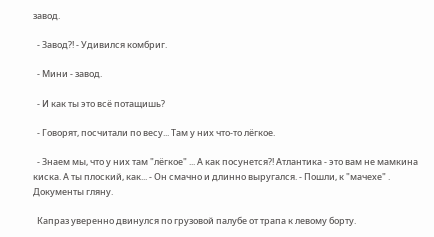завод.

  - Завод?! - Удивился комбриг.

  - Мини - завод.

  - И как ты это всё потащишь?

  - Говорят, посчитали по весу... Там у них что-то лёгкое.

  - Знаем мы, что у них там "лёгкое" ... А как посунется?! Атлантика - это вам не мамкина киска. А ты плоский, как... - Он смачно и длинно выругался. - Пошли, к "мачехе" . Документы гляну.

  Капраз уверенно двинулся по грузовой палубе от трапа к левому борту.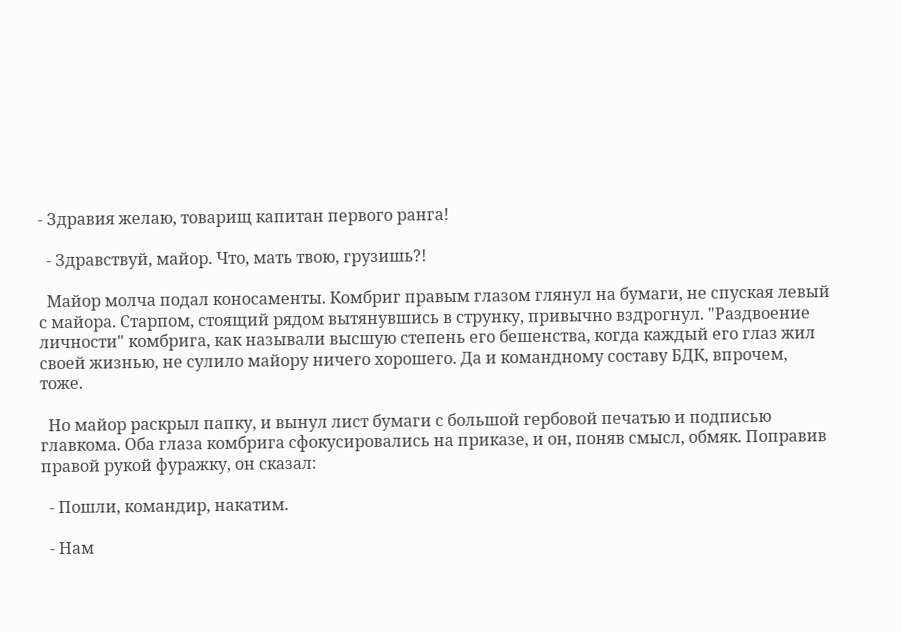- Здравия желаю, товарищ капитан первого ранга!

  - Здравствуй, майор. Что, мать твою, грузишь?!

  Майор молча подал коносаменты. Комбриг правым глазом глянул на бумаги, не спуская левый с майора. Старпом, стоящий рядом вытянувшись в струнку, привычно вздрогнул. "Раздвоение личности" комбрига, как называли высшую степень его бешенства, когда каждый его глаз жил своей жизнью, не сулило майору ничего хорошего. Да и командному составу БДК, впрочем, тоже.

  Но майор раскрыл папку, и вынул лист бумаги с большой гербовой печатью и подписью главкома. Оба глаза комбрига сфокусировались на приказе, и он, поняв смысл, обмяк. Поправив правой рукой фуражку, он сказал:

  - Пошли, командир, накатим.

  - Нам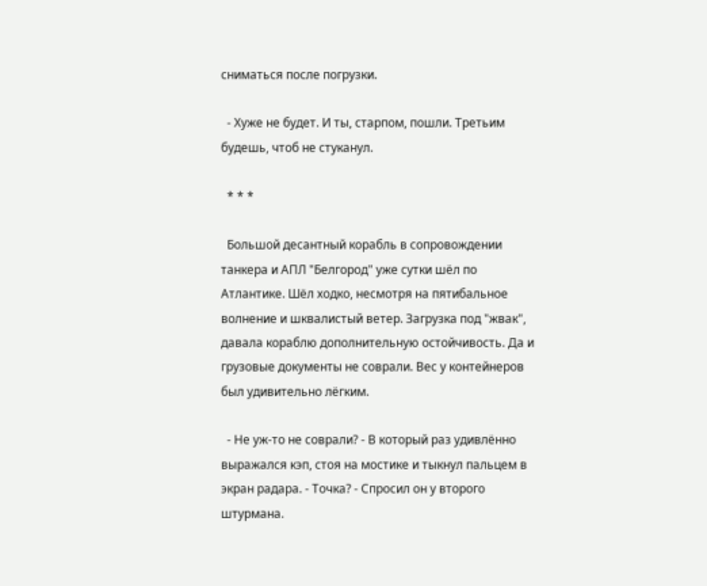сниматься после погрузки.

  - Хуже не будет. И ты, старпом, пошли. Третьим будешь, чтоб не стуканул.

  * * *

  Большой десантный корабль в сопровождении танкера и АПЛ "Белгород" уже сутки шёл по Атлантике. Шёл ходко, несмотря на пятибальное волнение и шквалистый ветер. Загрузка под "жвак", давала кораблю дополнительную остойчивость. Да и грузовые документы не соврали. Вес у контейнеров был удивительно лёгким.

  - Не уж-то не соврали? - В который раз удивлённо выражался кэп, стоя на мостике и тыкнул пальцем в экран радара. - Точка? - Спросил он у второго штурмана.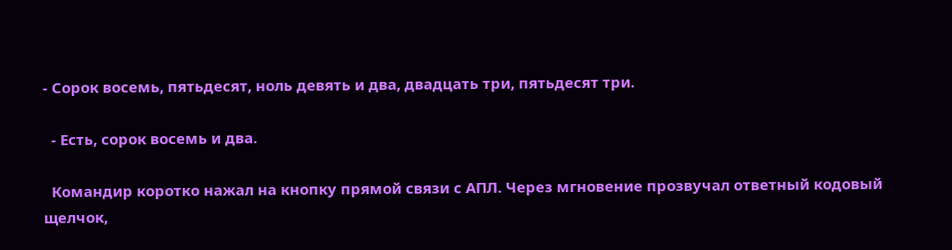- Сорок восемь, пятьдесят, ноль девять и два, двадцать три, пятьдесят три.

  - Есть, сорок восемь и два.

  Командир коротко нажал на кнопку прямой связи с АПЛ. Через мгновение прозвучал ответный кодовый щелчок,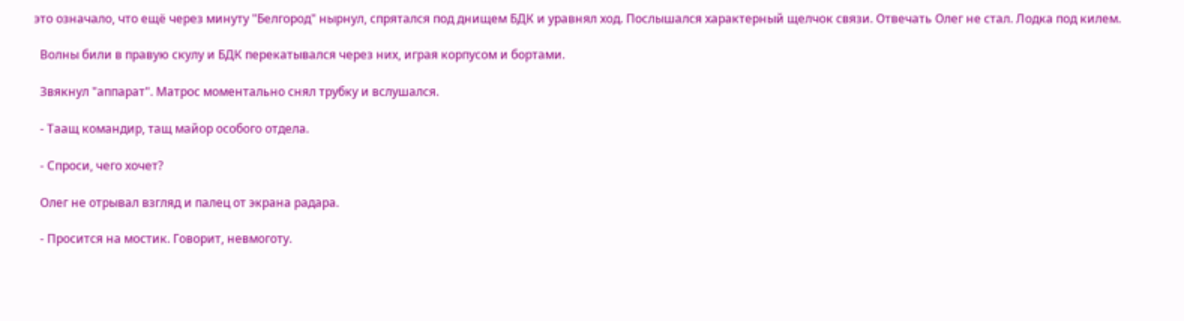это означало, что ещё через минуту "Белгород" нырнул, спрятался под днищем БДК и уравнял ход. Послышался характерный щелчок связи. Отвечать Олег не стал. Лодка под килем.

  Волны били в правую скулу и БДК перекатывался через них, играя корпусом и бортами.

  Звякнул "аппарат". Матрос моментально снял трубку и вслушался.

  - Таащ командир, тащ майор особого отдела.

  - Спроси, чего хочет?

  Олег не отрывал взгляд и палец от экрана радара.

  - Просится на мостик. Говорит, невмоготу.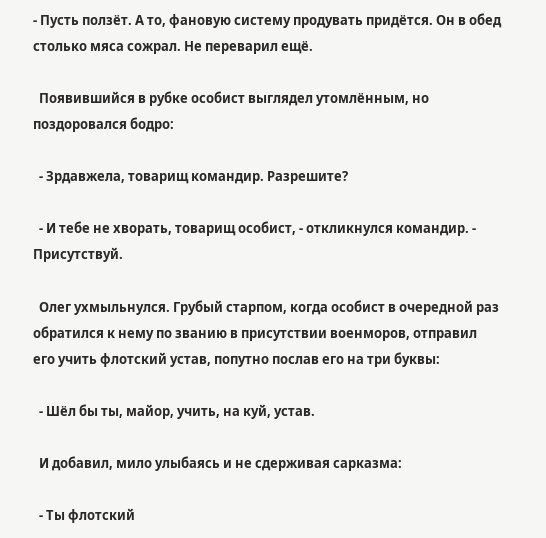- Пусть ползёт. А то, фановую систему продувать придётся. Он в обед столько мяса сожрал. Не переварил ещё.

  Появившийся в рубке особист выглядел утомлённым, но поздоровался бодро:

  - Зрдавжела, товарищ командир. Разрешите?

  - И тебе не хворать, товарищ особист, - откликнулся командир. - Присутствуй.

  Олег ухмыльнулся. Грубый старпом, когда особист в очередной раз обратился к нему по званию в присутствии военморов, отправил его учить флотский устав, попутно послав его на три буквы:

  - Шёл бы ты, майор, учить, на куй, устав.

  И добавил, мило улыбаясь и не сдерживая сарказма:

  - Ты флотский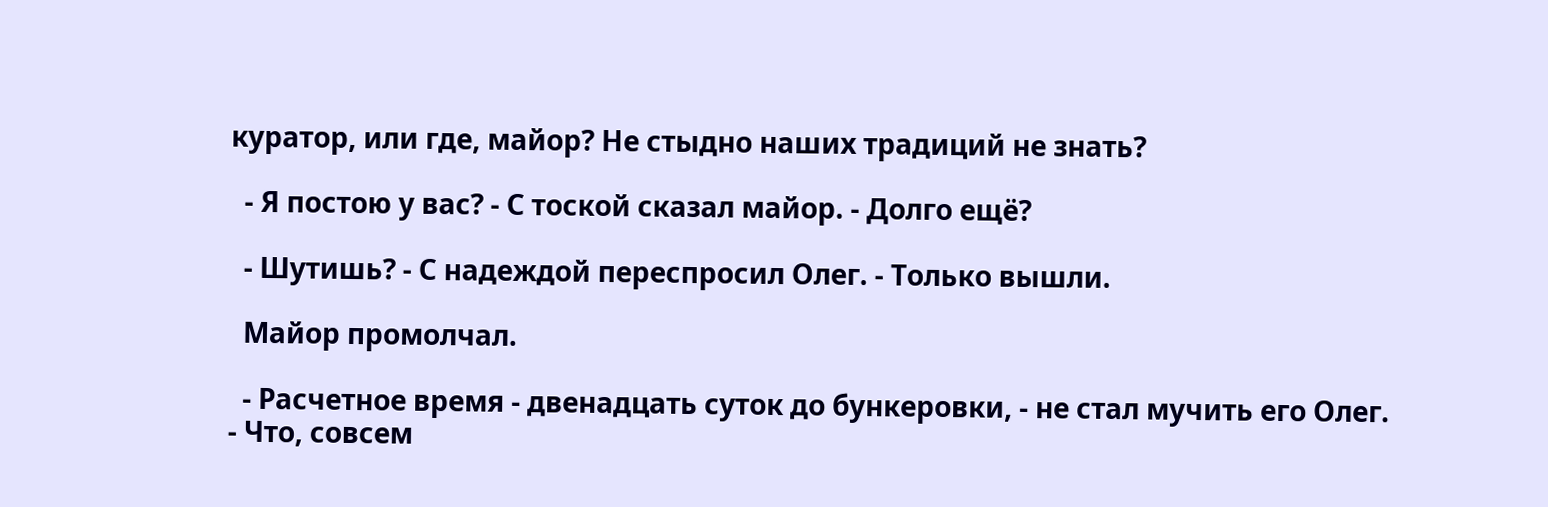куратор, или где, майор? Не стыдно наших традиций не знать?

  - Я постою у вас? - С тоской сказал майор. - Долго ещё?

  - Шутишь? - С надеждой переспросил Олег. - Только вышли.

  Майор промолчал.

  - Расчетное время - двенадцать суток до бункеровки, - не стал мучить его Олег. - Что, совсем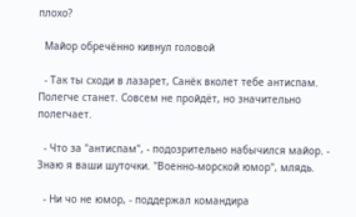плохо?

  Майор обречённо кивнул головой

  - Так ты сходи в лазарет, Санёк вколет тебе антиспам. Полегче станет. Совсем не пройдёт, но значительно полегчает.

  - Что за "антиспам", - подозрительно набычился майор. - Знаю я ваши шуточки. "Военно-морской юмор", млядь.

  - Ни чо не юмор, - поддержал командира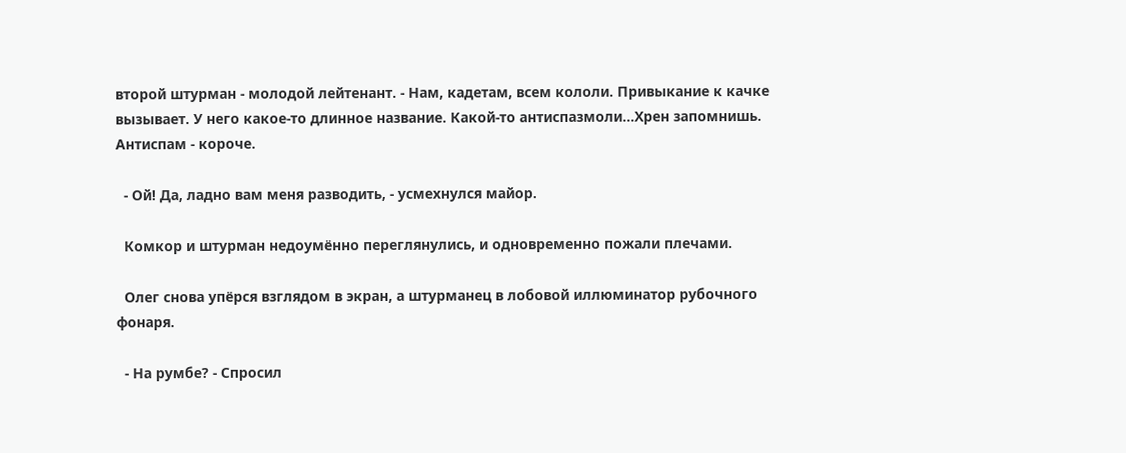второй штурман - молодой лейтенант. - Нам, кадетам, всем кололи. Привыкание к качке вызывает. У него какое-то длинное название. Какой-то антиспазмоли...Хрен запомнишь. Антиспам - короче.

  - Ой! Да, ладно вам меня разводить, - усмехнулся майор.

  Комкор и штурман недоумённо переглянулись, и одновременно пожали плечами.

  Олег снова упёрся взглядом в экран, а штурманец в лобовой иллюминатор рубочного фонаря.

  - На румбе? - Спросил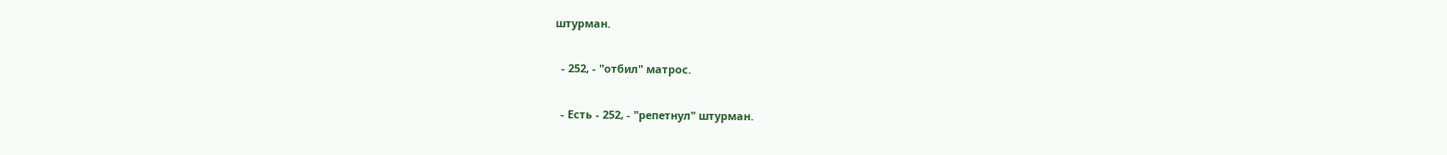штурман.

  - 252, - "отбил" матрос.

  - Есть - 252, - "репетнул" штурман.